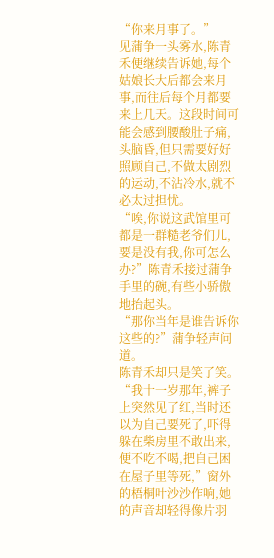“你来月事了。”
见蒲争一头雾水,陈青禾便继续告诉她,每个姑娘长大后都会来月事,而往后每个月都要来上几天。这段时间可能会感到腰酸肚子痛,头脑昏,但只需要好好照顾自己,不做太剧烈的运动,不沾冷水,就不必太过担忧。
“唉,你说这武馆里可都是一群糙老爷们儿,要是没有我,你可怎么办?”陈青禾接过蒲争手里的碗,有些小骄傲地抬起头。
“那你当年是谁告诉你这些的?”蒲争轻声问道。
陈青禾却只是笑了笑。
“我十一岁那年,裤子上突然见了红,当时还以为自己要死了,吓得躲在柴房里不敢出来,便不吃不喝,把自己困在屋子里等死,”窗外的梧桐叶沙沙作响,她的声音却轻得像片羽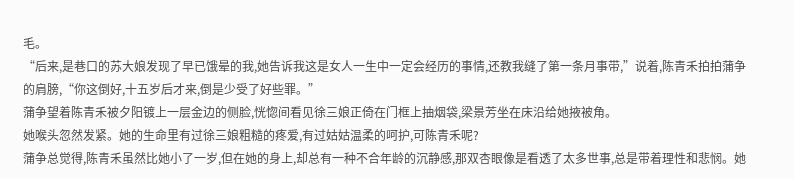毛。
“后来,是巷口的苏大娘发现了早已饿晕的我,她告诉我这是女人一生中一定会经历的事情,还教我缝了第一条月事带,”说着,陈青禾拍拍蒲争的肩膀,“你这倒好,十五岁后才来,倒是少受了好些罪。”
蒲争望着陈青禾被夕阳镀上一层金边的侧脸,恍惚间看见徐三娘正倚在门框上抽烟袋,梁景芳坐在床沿给她掖被角。
她喉头忽然发紧。她的生命里有过徐三娘粗糙的疼爱,有过姑姑温柔的呵护,可陈青禾呢?
蒲争总觉得,陈青禾虽然比她小了一岁,但在她的身上,却总有一种不合年龄的沉静感,那双杏眼像是看透了太多世事,总是带着理性和悲悯。她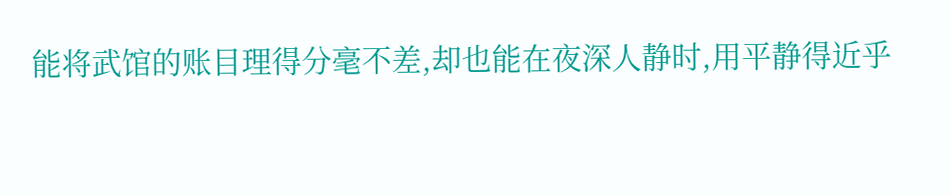能将武馆的账目理得分毫不差,却也能在夜深人静时,用平静得近乎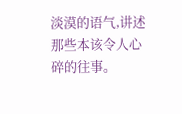淡漠的语气,讲述那些本该令人心碎的往事。